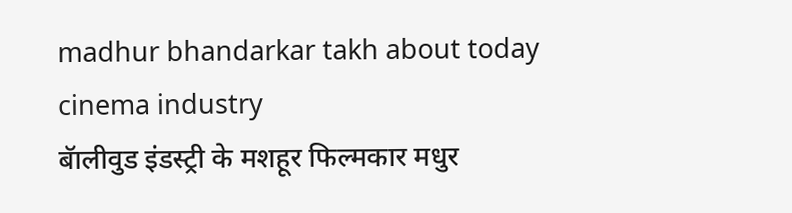madhur bhandarkar takh about today cinema industry
बॅालीवुड इंडस्ट्री के मशहूर फिल्मकार मधुर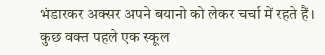भंडारकर अक्सर अपने बयानो को लेकर चर्चा में रहते हैं। कुछ वक्त पहले एक स्कूल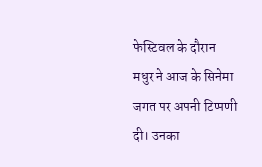फेस्टिवल के दौरान मधुर ने आज के सिनेमा जगत पर अपनी टिप्पणी दी। उनका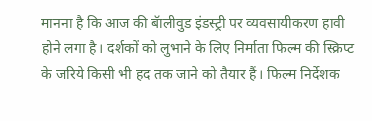मानना है कि आज की बॅालीवुड इंडस्ट्री पर व्यवसायीकरण हावी होने लगा है। दर्शकों को लुभाने के लिए निर्माता फिल्म की स्क्रिप्ट के जरिये किसी भी हद तक जाने को तैयार हैं। फिल्म निर्देशक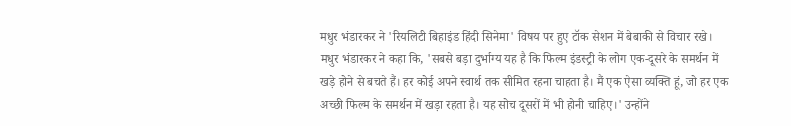मधुर भंडारकर ने 'रियलिटी बिहाइंड हिंदी सिनेमा' विषय पर हुए टॉक सेशन में बेबाकी से विचार रखे।
मधुर भंडारकर ने कहा कि, 'सबसे बड़ा दुर्भाग्य यह है कि फिल्म इंडस्ट्री के लोग एक-दूसरे के समर्थन में खड़े होने से बचते हैं। हर कोई अपने स्वार्थ तक सीमित रहना चाहता है। मैं एक ऐसा व्यक्ति हूं, जो हर एक अच्छी फिल्म के समर्थन में खड़ा रहता है। यह सोच दूसरों में भी होनी चाहिए।' उन्होंने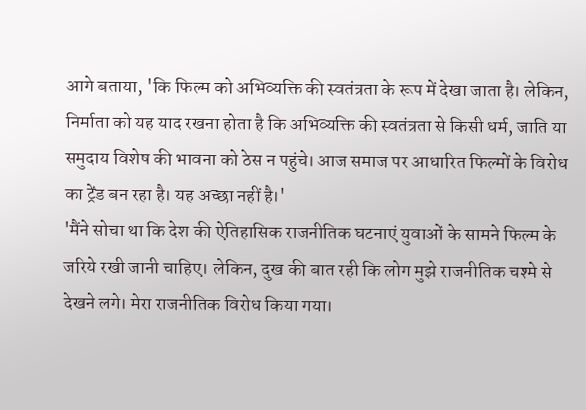आगे बताया, 'कि फिल्म को अभिव्यक्ति की स्वतंत्रता के रूप में देखा जाता है। लेकिन, निर्माता को यह याद रखना होता है कि अभिव्यक्ति की स्वतंत्रता से किसी धर्म, जाति या समुदाय विशेष की भावना को ठेस न पहुंचे। आज समाज पर आधारित फिल्मों के विरोध का ट्रेंड बन रहा है। यह अच्छा नहीं है।'
'मैंने सोचा था कि देश की ऐतिहासिक राजनीतिक घटनाएं युवाओं के सामने फिल्म के जरिये रखी जानी चाहिए। लेकिन, दुख की बात रही कि लोग मुझे राजनीतिक चश्मे से देखने लगे। मेरा राजनीतिक विरोध किया गया।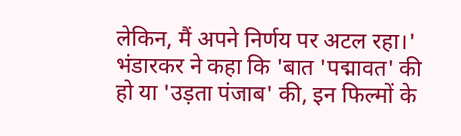लेकिन, मैं अपने निर्णय पर अटल रहा।' भंडारकर ने कहा कि 'बात 'पद्मावत' की हो या 'उड़ता पंजाब' की, इन फिल्मों के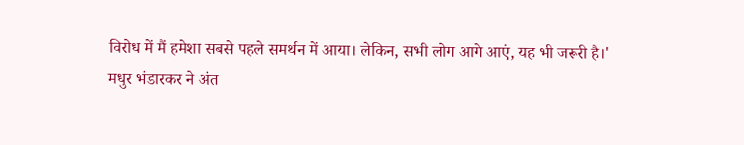विरोध में मैं हमेशा सबसे पहले समर्थन में आया। लेकिन, सभी लोग आगे आएं, यह भी जरूरी है।'
मधुर भंडारकर ने अंत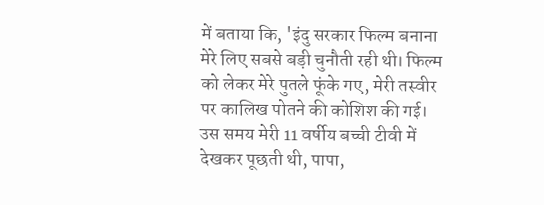में बताया कि, 'इंदु सरकार फिल्म बनाना मेरे लिए सबसे बड़ी चुनौती रही थी। फिल्म को लेकर मेरे पुतले फूंके गए, मेरी तस्वीर पर कालिख पोतने की कोशिश की गई। उस समय मेरी 11 वर्षीय बच्ची टीवी में देखकर पूछती थी, पापा,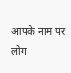आपके नाम पर लोग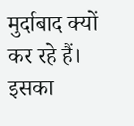मुर्दाबाद क्यों कर रहे हैं। इसका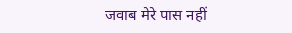जवाब मेरे पास नहीं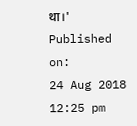था।'
Published on:
24 Aug 2018 12:25 pm